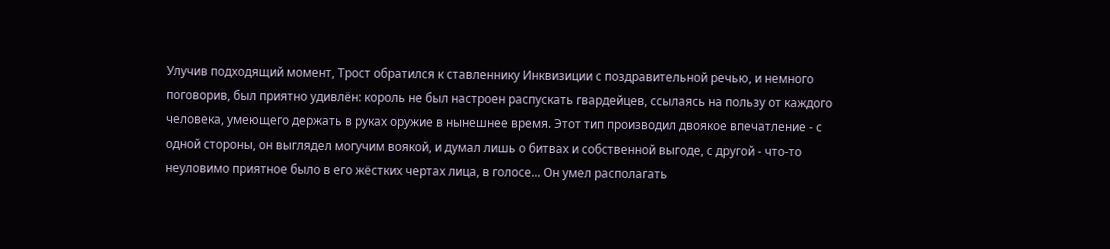Улучив подходящий момент, Трост обратился к ставленнику Инквизиции с поздравительной речью, и немного поговорив, был приятно удивлён: король не был настроен распускать гвардейцев, ссылаясь на пользу от каждого человека, умеющего держать в руках оружие в нынешнее время. Этот тип производил двоякое впечатление - с одной стороны, он выглядел могучим воякой, и думал лишь о битвах и собственной выгоде, с другой - что-то неуловимо приятное было в его жёстких чертах лица, в голосе... Он умел располагать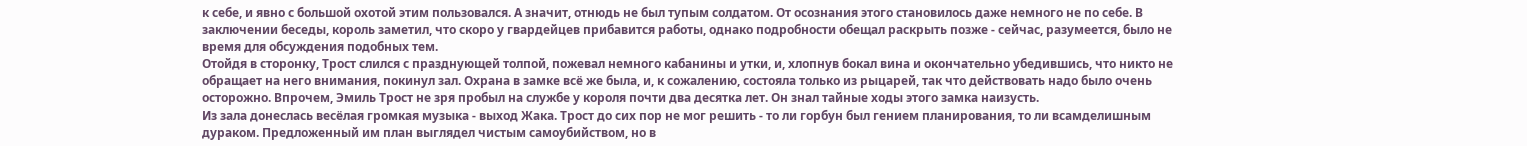к себе, и явно с большой охотой этим пользовался. А значит, отнюдь не был тупым солдатом. От осознания этого становилось даже немного не по себе. В заключении беседы, король заметил, что скоро у гвардейцев прибавится работы, однако подробности обещал раскрыть позже - сейчас, разумеется, было не время для обсуждения подобных тем.
Отойдя в сторонку, Трост слился с празднующей толпой, пожевал немного кабанины и утки, и, хлопнув бокал вина и окончательно убедившись, что никто не обращает на него внимания, покинул зал. Охрана в замке всё же была, и, к сожалению, состояла только из рыцарей, так что действовать надо было очень осторожно. Впрочем, Эмиль Трост не зря пробыл на службе у короля почти два десятка лет. Он знал тайные ходы этого замка наизусть.
Из зала донеслась весёлая громкая музыка - выход Жака. Трост до сих пор не мог решить - то ли горбун был гением планирования, то ли всамделишным дураком. Предложенный им план выглядел чистым самоубийством, но в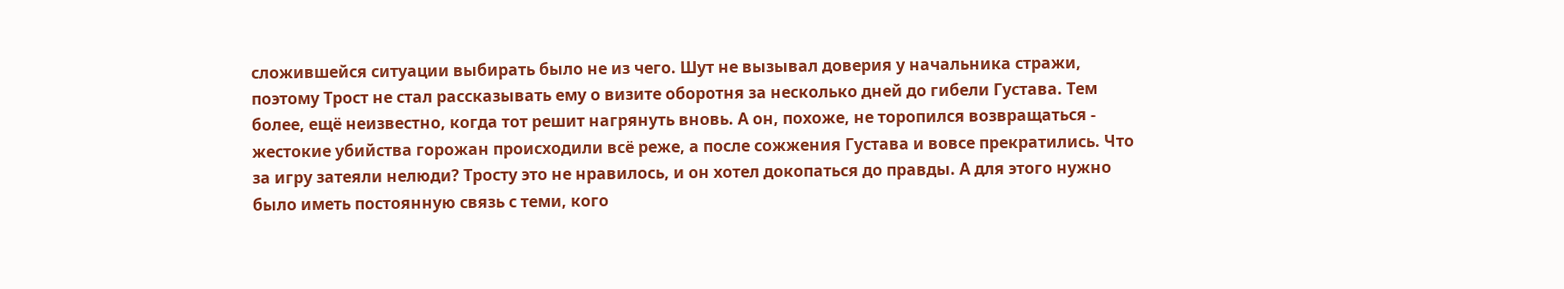сложившейся ситуации выбирать было не из чего. Шут не вызывал доверия у начальника стражи, поэтому Трост не стал рассказывать ему о визите оборотня за несколько дней до гибели Густава. Тем более, ещё неизвестно, когда тот решит нагрянуть вновь. А он, похоже, не торопился возвращаться - жестокие убийства горожан происходили всё реже, а после сожжения Густава и вовсе прекратились. Что за игру затеяли нелюди? Тросту это не нравилось, и он хотел докопаться до правды. А для этого нужно было иметь постоянную связь с теми, кого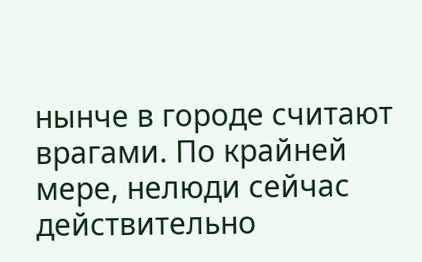нынче в городе считают врагами. По крайней мере, нелюди сейчас действительно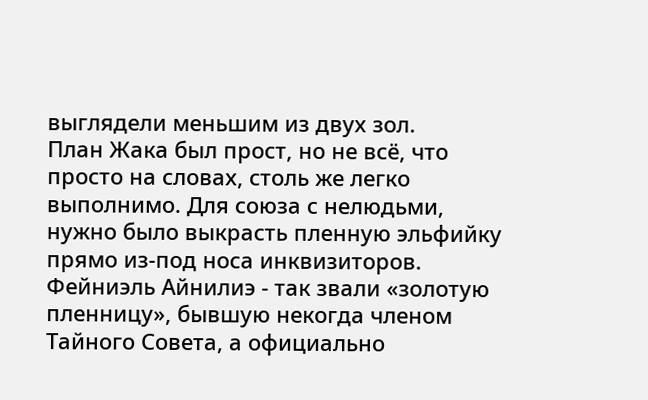выглядели меньшим из двух зол.
План Жака был прост, но не всё, что просто на словах, столь же легко выполнимо. Для союза с нелюдьми, нужно было выкрасть пленную эльфийку прямо из-под носа инквизиторов. Фейниэль Айнилиэ - так звали «золотую пленницу», бывшую некогда членом Тайного Совета, а официально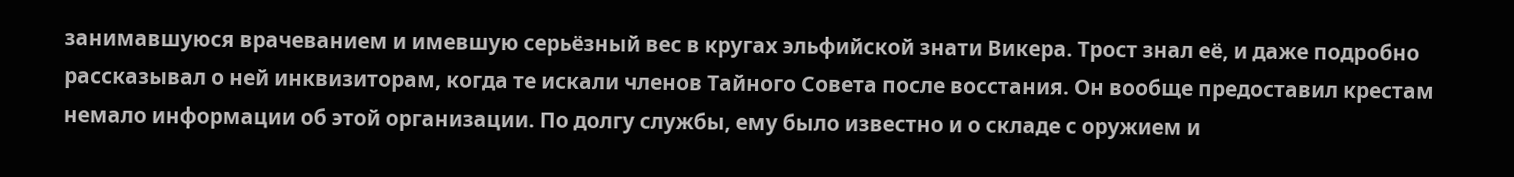занимавшуюся врачеванием и имевшую серьёзный вес в кругах эльфийской знати Викера. Трост знал её, и даже подробно рассказывал о ней инквизиторам, когда те искали членов Тайного Совета после восстания. Он вообще предоставил крестам немало информации об этой организации. По долгу службы, ему было известно и о складе с оружием и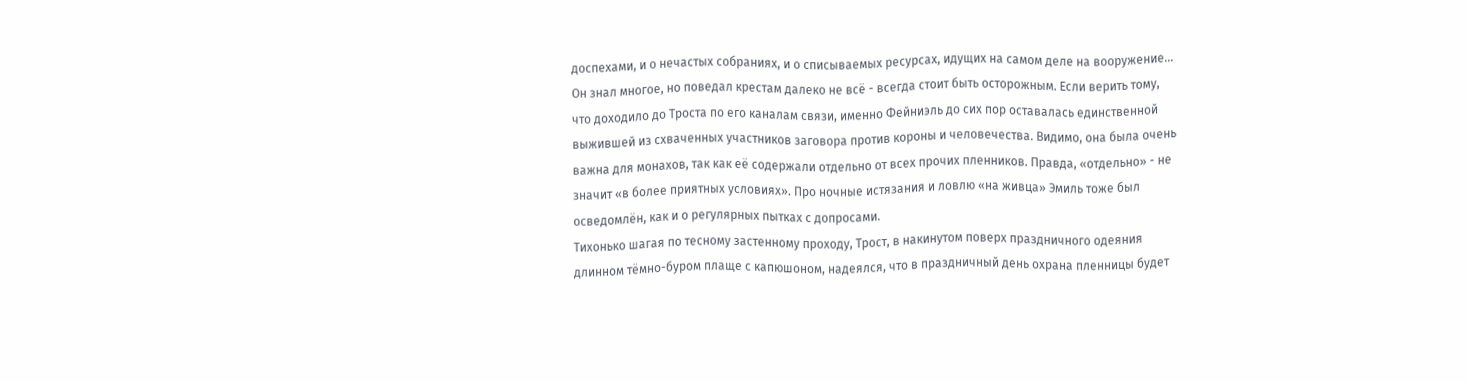доспехами, и о нечастых собраниях, и о списываемых ресурсах, идущих на самом деле на вооружение... Он знал многое, но поведал крестам далеко не всё - всегда стоит быть осторожным. Если верить тому, что доходило до Троста по его каналам связи, именно Фейниэль до сих пор оставалась единственной выжившей из схваченных участников заговора против короны и человечества. Видимо, она была очень важна для монахов, так как её содержали отдельно от всех прочих пленников. Правда, «отдельно» - не значит «в более приятных условиях». Про ночные истязания и ловлю «на живца» Эмиль тоже был осведомлён, как и о регулярных пытках с допросами.
Тихонько шагая по тесному застенному проходу, Трост, в накинутом поверх праздничного одеяния длинном тёмно-буром плаще с капюшоном, надеялся, что в праздничный день охрана пленницы будет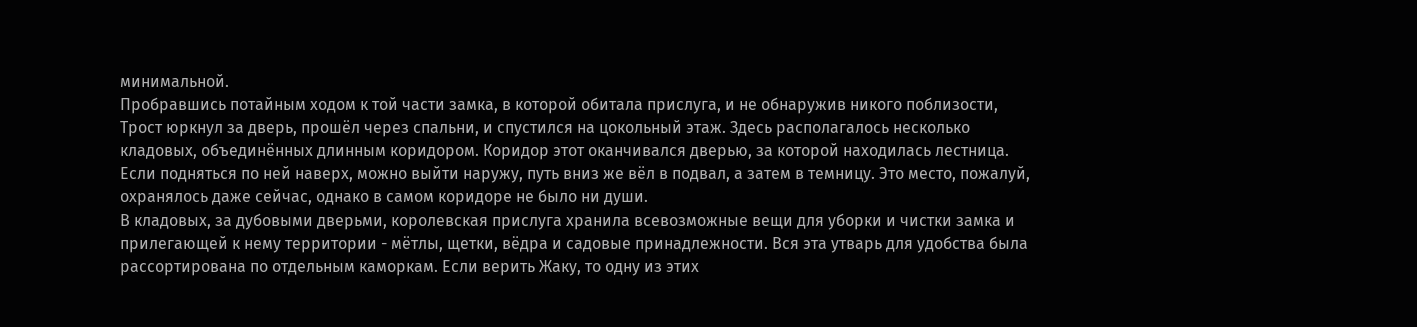минимальной.
Пробравшись потайным ходом к той части замка, в которой обитала прислуга, и не обнаружив никого поблизости, Трост юркнул за дверь, прошёл через спальни, и спустился на цокольный этаж. Здесь располагалось несколько кладовых, объединённых длинным коридором. Коридор этот оканчивался дверью, за которой находилась лестница. Если подняться по ней наверх, можно выйти наружу, путь вниз же вёл в подвал, а затем в темницу. Это место, пожалуй, охранялось даже сейчас, однако в самом коридоре не было ни души.
В кладовых, за дубовыми дверьми, королевская прислуга хранила всевозможные вещи для уборки и чистки замка и прилегающей к нему территории - мётлы, щетки, вёдра и садовые принадлежности. Вся эта утварь для удобства была рассортирована по отдельным каморкам. Если верить Жаку, то одну из этих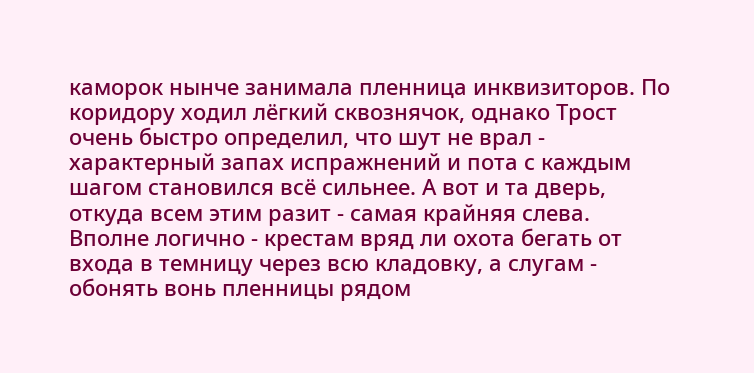каморок нынче занимала пленница инквизиторов. По коридору ходил лёгкий сквознячок, однако Трост очень быстро определил, что шут не врал - характерный запах испражнений и пота с каждым шагом становился всё сильнее. А вот и та дверь, откуда всем этим разит - самая крайняя слева. Вполне логично - крестам вряд ли охота бегать от входа в темницу через всю кладовку, а слугам - обонять вонь пленницы рядом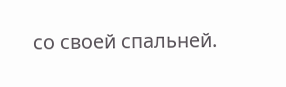со своей спальней.